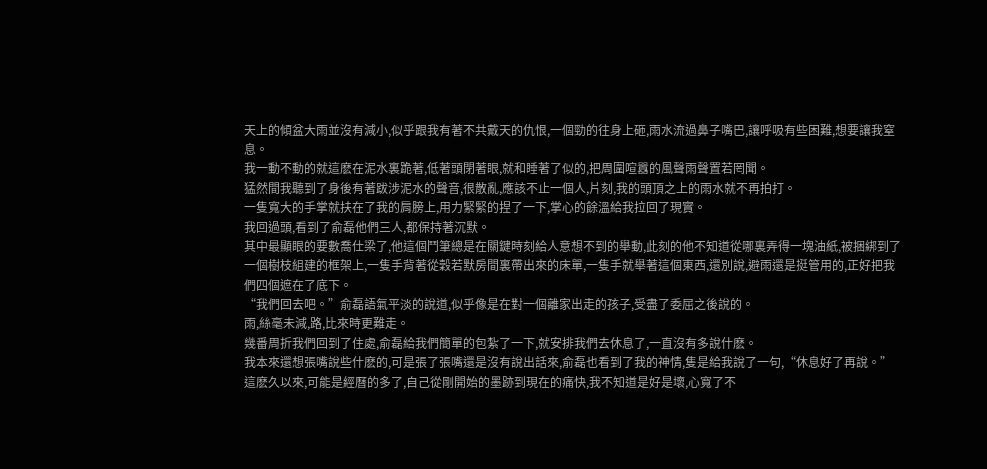天上的傾盆大雨並沒有減小,似乎跟我有著不共戴天的仇恨,一個勁的往身上砸,雨水流過鼻子嘴巴,讓呼吸有些困難,想要讓我窒息。
我一動不動的就這麽在泥水裏跪著,低著頭閉著眼,就和睡著了似的,把周圍喧囂的風聲雨聲置若罔聞。
猛然間我聽到了身後有著跋涉泥水的聲音,很散亂,應該不止一個人,片刻,我的頭頂之上的雨水就不再拍打。
一隻寬大的手掌就扶在了我的肩膀上,用力緊緊的捏了一下,掌心的餘溫給我拉回了現實。
我回過頭,看到了俞磊他們三人,都保持著沉默。
其中最顯眼的要數喬仕梁了,他這個鬥筆總是在關鍵時刻給人意想不到的舉動,此刻的他不知道從哪裏弄得一塊油紙,被捆綁到了一個樹枝組建的框架上,一隻手背著從穀若默房間裏帶出來的床單,一隻手就舉著這個東西,還別說,避雨還是挺管用的,正好把我們四個遮在了底下。
“我們回去吧。”俞磊語氣平淡的說道,似乎像是在對一個離家出走的孩子,受盡了委屈之後說的。
雨,絲毫未減,路,比來時更難走。
幾番周折我們回到了住處,俞磊給我們簡單的包紮了一下,就安排我們去休息了,一直沒有多說什麽。
我本來還想張嘴說些什麽的,可是張了張嘴還是沒有說出話來,俞磊也看到了我的神情,隻是給我說了一句,“休息好了再說。”
這麽久以來,可能是經曆的多了,自己從剛開始的墨跡到現在的痛快,我不知道是好是壞,心寬了不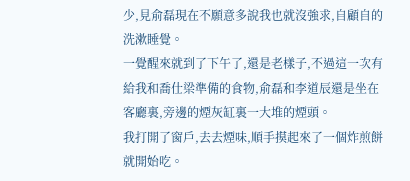少,見俞磊現在不願意多說我也就沒強求,自顧自的洗漱睡覺。
一覺醒來就到了下午了,還是老樣子,不過這一次有給我和喬仕梁準備的食物,俞磊和李道辰還是坐在客廳裏,旁邊的煙灰缸裏一大堆的煙頭。
我打開了窗戶,去去煙味,順手摸起來了一個炸煎餅就開始吃。